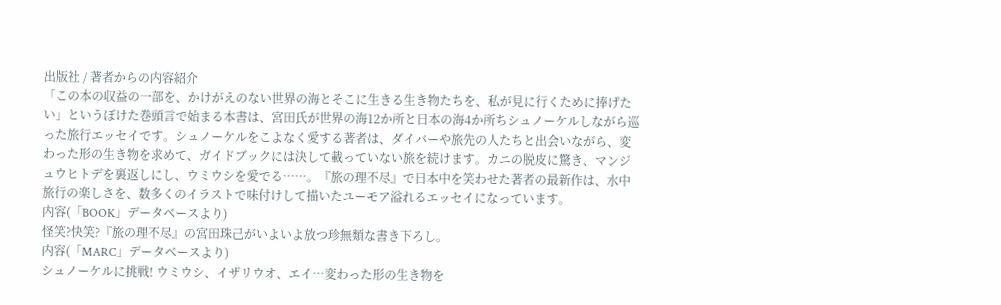出版社 / 著者からの内容紹介
「この本の収益の一部を、かけがえのない世界の海とそこに生きる生き物たちを、私が見に行くために捧げたい」というぼけた巻頭言で始まる本書は、宮田氏が世界の海12か所と日本の海4か所ちシュノーケルしながら巡った旅行エッセイです。シュノーケルをこよなく愛する著者は、ダイバーや旅先の人たちと出会いながら、変わった形の生き物を求めて、ガイドブックには決して載っていない旅を続けます。カニの脱皮に驚き、マンジュウヒトデを裏返しにし、ウミウシを愛でる……。『旅の理不尽』で日本中を笑わせた著者の最新作は、水中旅行の楽しさを、数多くのイラストで味付けして描いたユーモア溢れるエッセイになっています。
内容(「BOOK」データベースより)
怪笑?快笑?『旅の理不尽』の宮田珠己がいよいよ放つ珍無類な書き下ろし。
内容(「MARC」データベースより)
シュノーケルに挑戦! ウミウシ、イザリウオ、エイ…変わった形の生き物を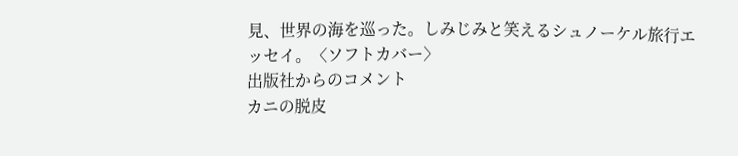見、世界の海を巡った。しみじみと笑えるシュノーケル旅行エッセイ。〈ソフトカバー〉
出版社からのコメント
カニの脱皮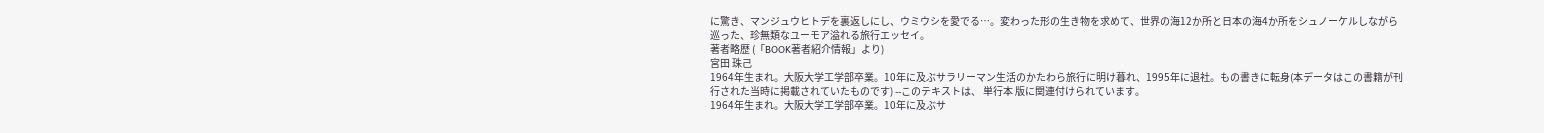に驚き、マンジュウヒトデを裏返しにし、ウミウシを愛でる…。変わった形の生き物を求めて、世界の海12か所と日本の海4か所をシュノーケルしながら巡った、珍無類なユーモア溢れる旅行エッセイ。
著者略歴 (「BOOK著者紹介情報」より)
宮田 珠己
1964年生まれ。大阪大学工学部卒業。10年に及ぶサラリーマン生活のかたわら旅行に明け暮れ、1995年に退社。もの書きに転身(本データはこの書籍が刊行された当時に掲載されていたものです) --このテキストは、 単行本 版に関連付けられています。
1964年生まれ。大阪大学工学部卒業。10年に及ぶサ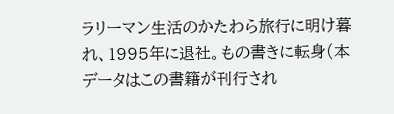ラリーマン生活のかたわら旅行に明け暮れ、1995年に退社。もの書きに転身(本データはこの書籍が刊行され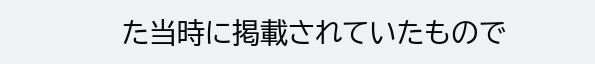た当時に掲載されていたもので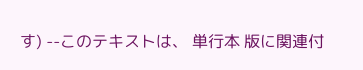す) --このテキストは、 単行本 版に関連付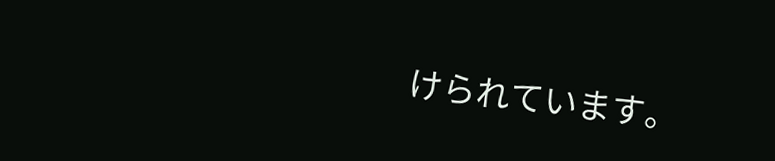けられています。